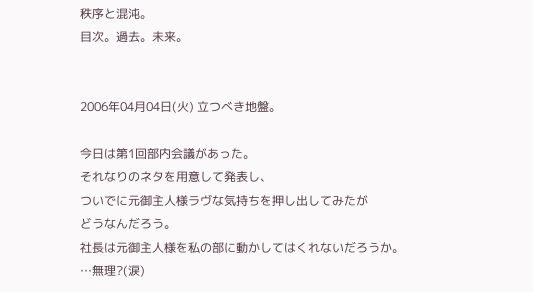秩序と混沌。
目次。過去。未来。


2006年04月04日(火) 立つべき地盤。

今日は第1回部内会議があった。
それなりのネタを用意して発表し、
ついでに元御主人様ラヴな気持ちを押し出してみたが
どうなんだろう。
社長は元御主人様を私の部に動かしてはくれないだろうか。
…無理?(涙)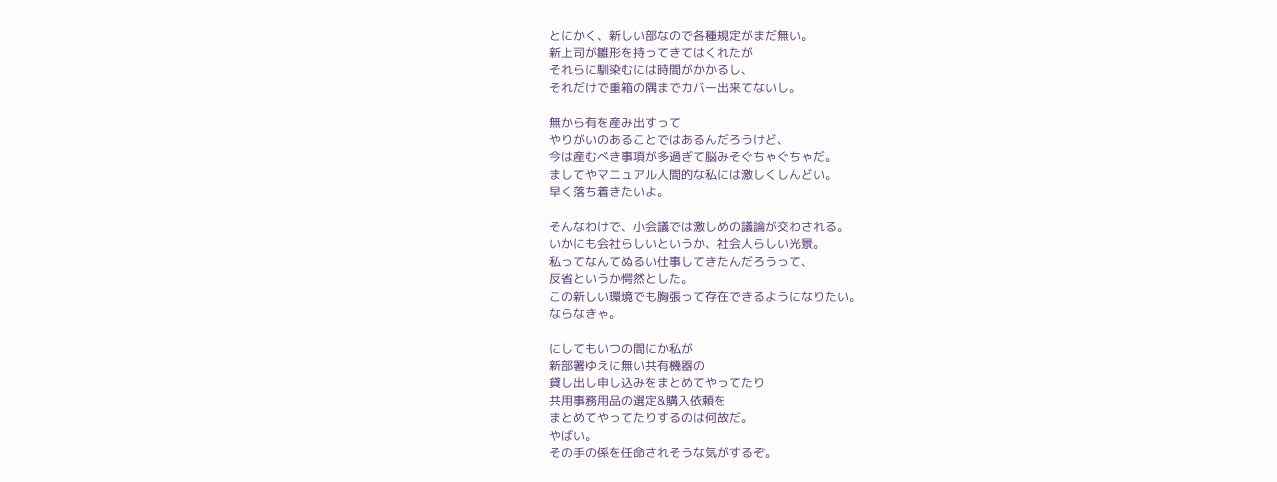とにかく、新しい部なので各種規定がまだ無い。
新上司が雛形を持ってきてはくれたが
それらに馴染むには時間がかかるし、
それだけで重箱の隅までカバー出来てないし。

無から有を産み出すって
やりがいのあることではあるんだろうけど、
今は産むべき事項が多過ぎて脳みそぐちゃぐちゃだ。
ましてやマニュアル人間的な私には激しくしんどい。
早く落ち着きたいよ。

そんなわけで、小会議では激しめの議論が交わされる。
いかにも会社らしいというか、社会人らしい光景。
私ってなんてぬるい仕事してきたんだろうって、
反省というか愕然とした。
この新しい環境でも胸張って存在できるようになりたい。
ならなきゃ。

にしてもいつの間にか私が
新部署ゆえに無い共有機器の
貸し出し申し込みをまとめてやってたり
共用事務用品の選定&購入依頼を
まとめてやってたりするのは何故だ。
やばい。
その手の係を任命されそうな気がするぞ。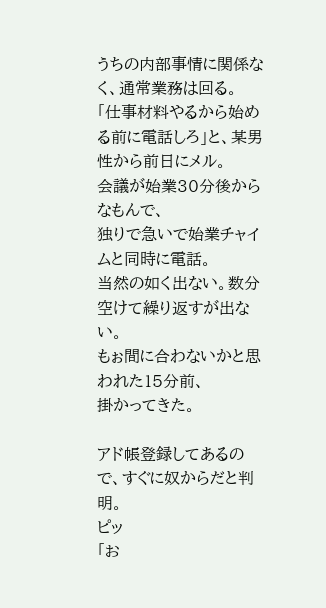うちの内部事情に関係なく、通常業務は回る。
「仕事材料やるから始める前に電話しろ」と、某男性から前日にメル。
会議が始業30分後からなもんで、
独りで急いで始業チャイムと同時に電話。
当然の如く出ない。数分空けて繰り返すが出ない。
もぉ間に合わないかと思われた15分前、
掛かってきた。

アド帳登録してあるので、すぐに奴からだと判明。
ピッ
「お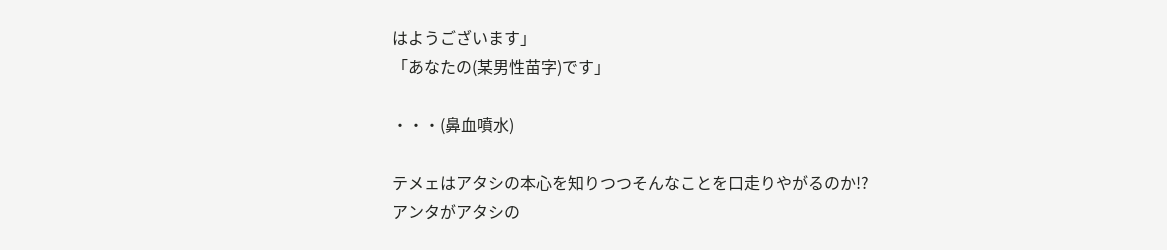はようございます」
「あなたの(某男性苗字)です」

・・・(鼻血噴水)

テメェはアタシの本心を知りつつそんなことを口走りやがるのか!?
アンタがアタシの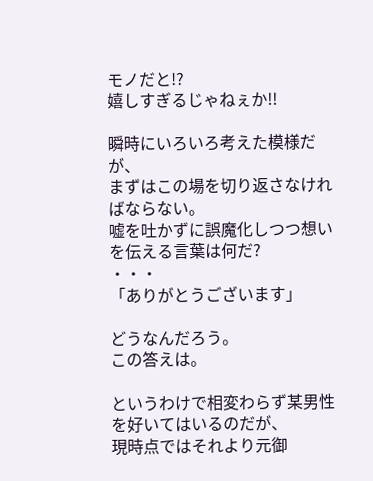モノだと!?
嬉しすぎるじゃねぇか!!

瞬時にいろいろ考えた模様だが、
まずはこの場を切り返さなければならない。
嘘を吐かずに誤魔化しつつ想いを伝える言葉は何だ?
・・・
「ありがとうございます」

どうなんだろう。
この答えは。

というわけで相変わらず某男性を好いてはいるのだが、
現時点ではそれより元御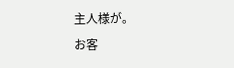主人様が。
お客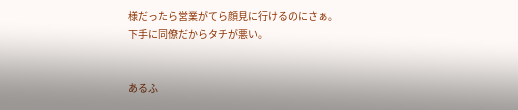様だったら営業がてら顔見に行けるのにさぁ。
下手に同僚だからタチが悪い。


あるふ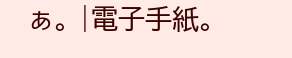ぁ。 |電子手紙。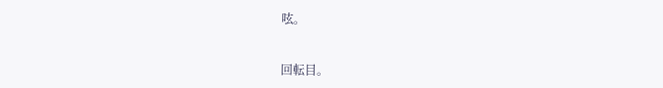呟。


回転目。